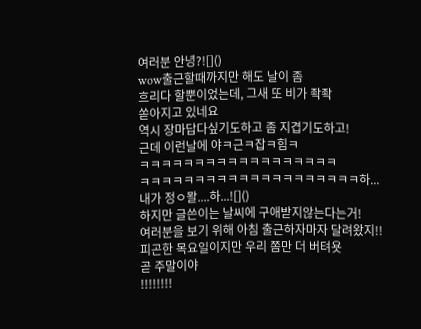여러분 안녕?![]()
wow출근할때까지만 해도 날이 좀
흐리다 할뿐이었는데, 그새 또 비가 좍좍
쏟아지고 있네요
역시 장마답다싶기도하고 좀 지겹기도하고!
근데 이런날에 야ㅋ근ㅋ잡ㅋ힘ㅋ
ㅋㅋㅋㅋㅋㅋㅋㅋㅋㅋㅋㅋㅋㅋㅋㅋㅋㅋ
ㅋㅋㅋㅋㅋㅋㅋㅋㅋㅋㅋㅋㅋㅋㅋㅋㅋㅋㅋㅋ하...
내가 정ㅇ뫌....하...![]()
하지만 글쓴이는 날씨에 구애받지않는다는거!
여러분을 보기 위해 아침 출근하자마자 달려왔지!!
피곤한 목요일이지만 우리 쫌만 더 버텨욧
곧 주말이야
!!!!!!!!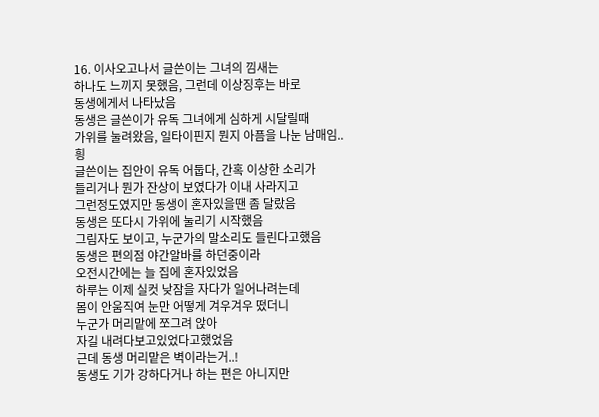16. 이사오고나서 글쓴이는 그녀의 낌새는
하나도 느끼지 못했음, 그런데 이상징후는 바로
동생에게서 나타났음
동생은 글쓴이가 유독 그녀에게 심하게 시달릴때
가위를 눌려왔음, 일타이핀지 뭔지 아픔을 나눈 남매임..
힁
글쓴이는 집안이 유독 어둡다, 간혹 이상한 소리가
들리거나 뭔가 잔상이 보였다가 이내 사라지고
그런정도였지만 동생이 혼자있을땐 좀 달랐음
동생은 또다시 가위에 눌리기 시작했음
그림자도 보이고, 누군가의 말소리도 들린다고했음
동생은 편의점 야간알바를 하던중이라
오전시간에는 늘 집에 혼자있었음
하루는 이제 실컷 낮잠을 자다가 일어나려는데
몸이 안움직여 눈만 어떻게 겨우겨우 떴더니
누군가 머리맡에 쪼그려 앉아
자길 내려다보고있었다고했었음
근데 동생 머리맡은 벽이라는거..!
동생도 기가 강하다거나 하는 편은 아니지만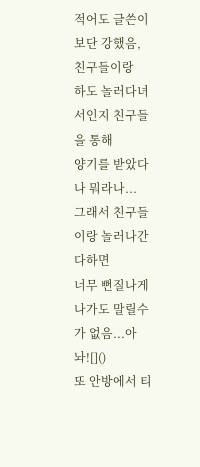적어도 글쓴이보단 강했음, 친구들이랑
하도 놀러다녀서인지 친구들을 통해
양기를 받았다나 뭐라나...
그래서 친구들이랑 놀러나간다하면
너무 뻔질나게 나가도 말릴수가 없음...아놔![]()
또 안방에서 티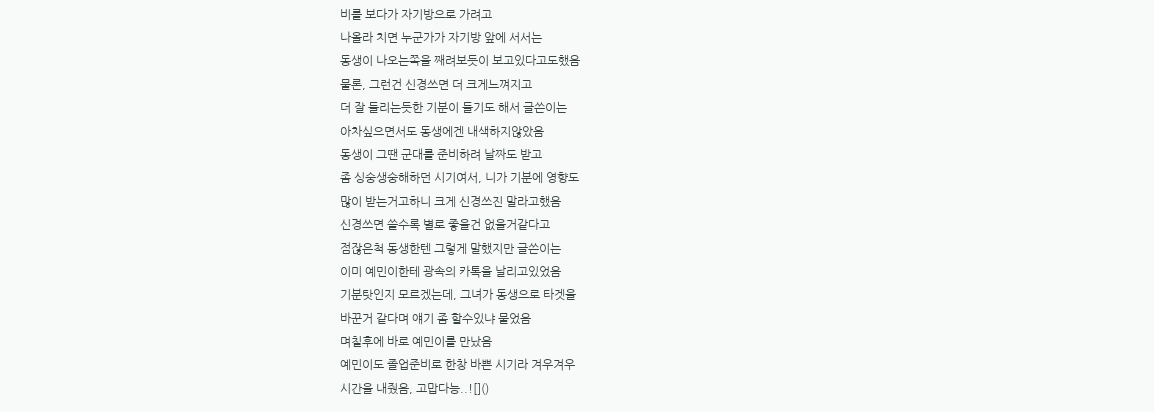비를 보다가 자기방으로 가려고
나올라 치면 누군가가 자기방 앞에 서서는
동생이 나오는쪽을 째려보듯이 보고있다고도했음
물론, 그런건 신경쓰면 더 크게느껴지고
더 잘 들리는듯한 기분이 들기도 해서 글쓴이는
아차싶으면서도 동생에겐 내색하지않았음
동생이 그땐 군대를 준비하려 날짜도 받고
좀 싱숭생숭해하던 시기여서, 니가 기분에 영향도
많이 받는거고하니 크게 신경쓰진 말라고했음
신경쓰면 쓸수록 별로 좋을건 없을거같다고
점잖은척 동생한텐 그렇게 말했지만 글쓴이는
이미 예민이한테 광속의 카톡을 날리고있었음
기분탓인지 모르겠는데, 그녀가 동생으로 타겟을
바꾼거 같다며 얘기 좀 할수있냐 물었음
며칠후에 바로 예민이를 만났음
예민이도 졸업준비로 한창 바쁜 시기라 겨우겨우
시간을 내줬음, 고맙다능..![]()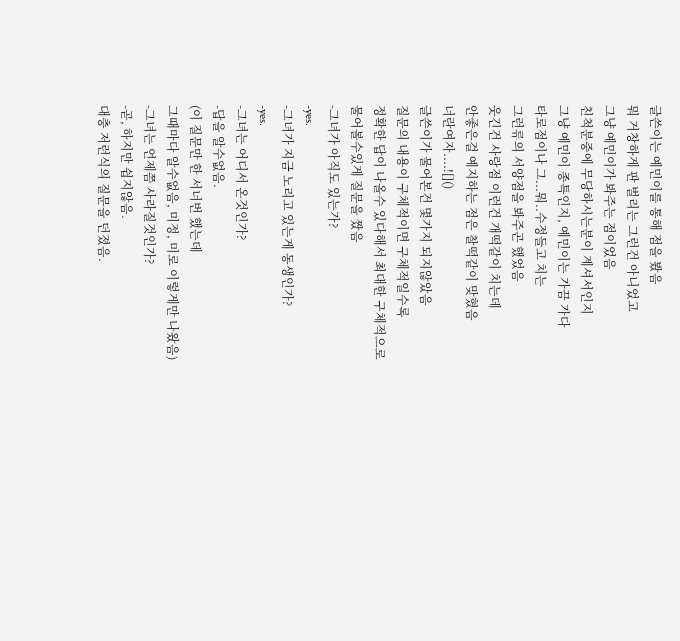글쓴이는 예민이를 통해 점을 봤음
뭐 거창하게 판 벌리는 그런건 아니었고
그냥 예민이가 봐주는 점이었음
친척분중에 무당하시는분이 계셔서인지
그냥 예민이 종특인지, 예민이는 가끔 가다
타로점이나 그...뭐..수정들고 치는
그런류의 서양점을 봐주곤 했었음
웃긴건 사랑점 이런건 개떡같이 치는데
안좋은걸 예지하는 점은 찰떡같이 맞혔음
너란여자....![]()
글쓴이가 물어본건 몇가지 되지않았음
질문의 내용이 구체적이면 구체적일수록
정확한 답이 나올수 있다해서 최대한 구체적으로
물어볼수있게 질문을 짰음
-그녀가 아직도 있는가?
-yes.
-그녀가 지금 노리고 있는게 동생인가?
-yes.
-그녀는 어디서 온것인가?
-답을 알수없음.
(이 질문만 한 서너번 했는데
그때마다 알수없음, 미정, 미로 이렇게만 나왔음)
-그녀는 언제쯤 사라질것인가?
-곧, 하지만 쉽지않음.
대충 저런식의 질문을 던졌음.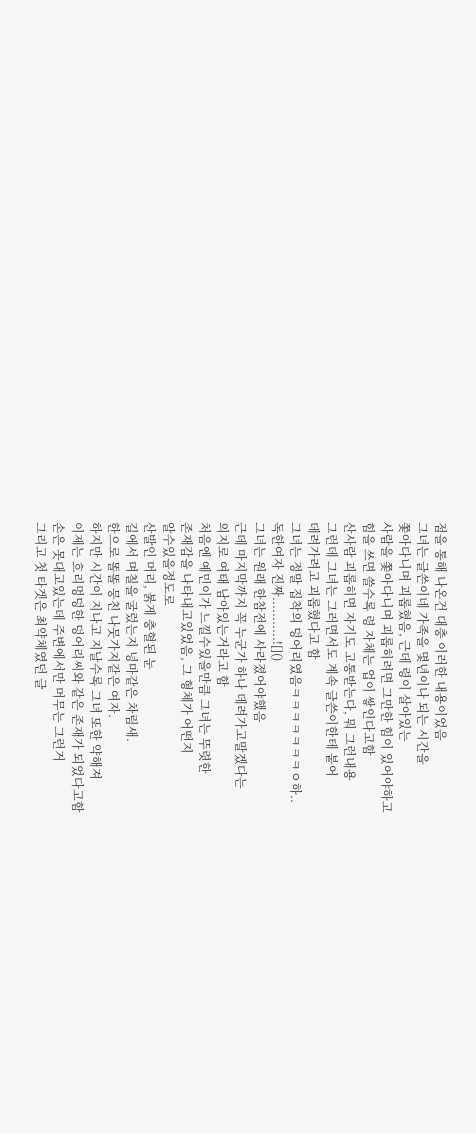점을 통해 나온건 대충 이러한 내용이었음
그녀는 글쓴이네 가족을 몇년이나 되는 시간을
쫓아다니며 괴롭혔음, 근데 령이 살아있는
사람을 쫓아다니며 괴롭히려면 그만한 힘이 있어야하고
힘을 쓰면 쓸수록 령 자체는 업이 쌓인다고함
산사람 괴롭히면 자기도 고통받는다, 뭐 그런내용
그런데 그녀는 그러면서도 계속 글쓴이한테 붙어
데려가려고 괴롭혔다고 함
그녀는 정말 집착의 덩어리였음ㅋㅋㅋㅋㅋㅋㅋㅇ하..
독한여자 진짜...........![]()
그녀는 원래 한참전에 사라졌어야했음
근데 마지막까지 꼭 누군가 하나 데려가고말겠다는
의지로 여태 남아있는거라고 함
처음엔 예민이가 느낄수있을만큼 그녀는 뚜렷한
존재감을 나타내고있었음, 그 형체가 어떤지
알수있을정도로
산발인 머리, 붉게 충혈된 눈
길에서 며칠을 굴렀는지 넝마같은 차림새.
한으로 똘똘 뭉친 나뭇가지같은 여자.
하지만 시간이 지나고 지날수록 그녀 또한 약해져
이제는 흐리멍덩한 덩어리씨와 같은 존재가 되었다고함
손은 못대고있는데 주변에서만 머무는 그런거
그리고 첫 타겟은 최약체였던 글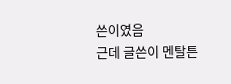쓴이였음
근데 글쓴이 멘탈튼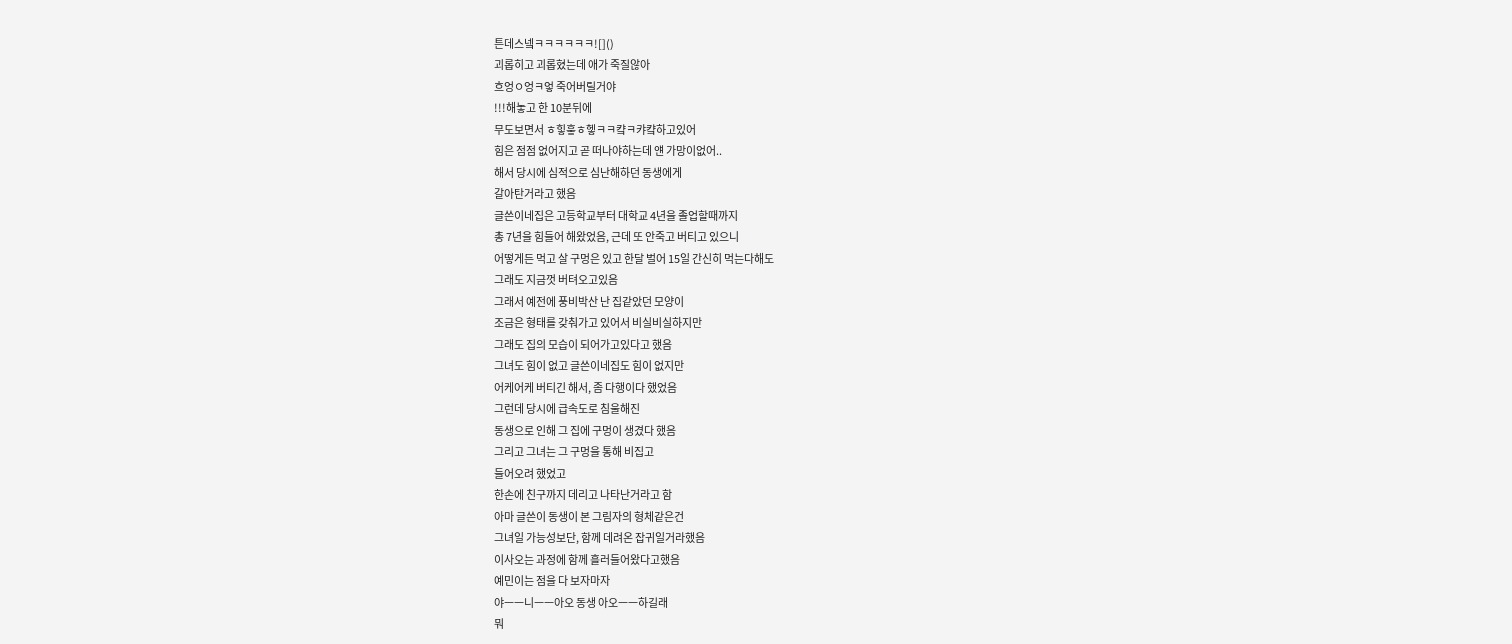튼데스넼ㅋㅋㅋㅋㅋㅋ![]()
괴롭히고 괴롭혔는데 애가 죽질않아
흐엉ㅇ엉ㅋ엏 죽어버릴거야
!!!해놓고 한 10분뒤에
무도보면서 ㅎ힣흫ㅎ헿ㅋㅋ컄ㅋ캬컄하고있어
힘은 점점 없어지고 곧 떠나야하는데 얜 가망이없어..
해서 당시에 심적으로 심난해하던 동생에게
갈아탄거라고 했음
글쓴이네집은 고등학교부터 대학교 4년을 졸업할때까지
총 7년을 힘들어 해왔었음, 근데 또 안죽고 버티고 있으니
어떻게든 먹고 살 구멍은 있고 한달 벌어 15일 간신히 먹는다해도
그래도 지금껏 버텨오고있음
그래서 예전에 풍비박산 난 집같았던 모양이
조금은 형태를 갖춰가고 있어서 비실비실하지만
그래도 집의 모습이 되어가고있다고 했음
그녀도 힘이 없고 글쓴이네집도 힘이 없지만
어케어케 버티긴 해서, 좀 다행이다 했었음
그런데 당시에 급속도로 침울해진
동생으로 인해 그 집에 구멍이 생겼다 했음
그리고 그녀는 그 구멍을 통해 비집고
들어오려 했었고
한손에 친구까지 데리고 나타난거라고 함
아마 글쓴이 동생이 본 그림자의 형체같은건
그녀일 가능성보단, 함께 데려온 잡귀일거라했음
이사오는 과정에 함께 흘러들어왔다고했음
예민이는 점을 다 보자마자
야ㅡㅡ니ㅡㅡ아오 동생 아오ㅡㅡ하길래
뭐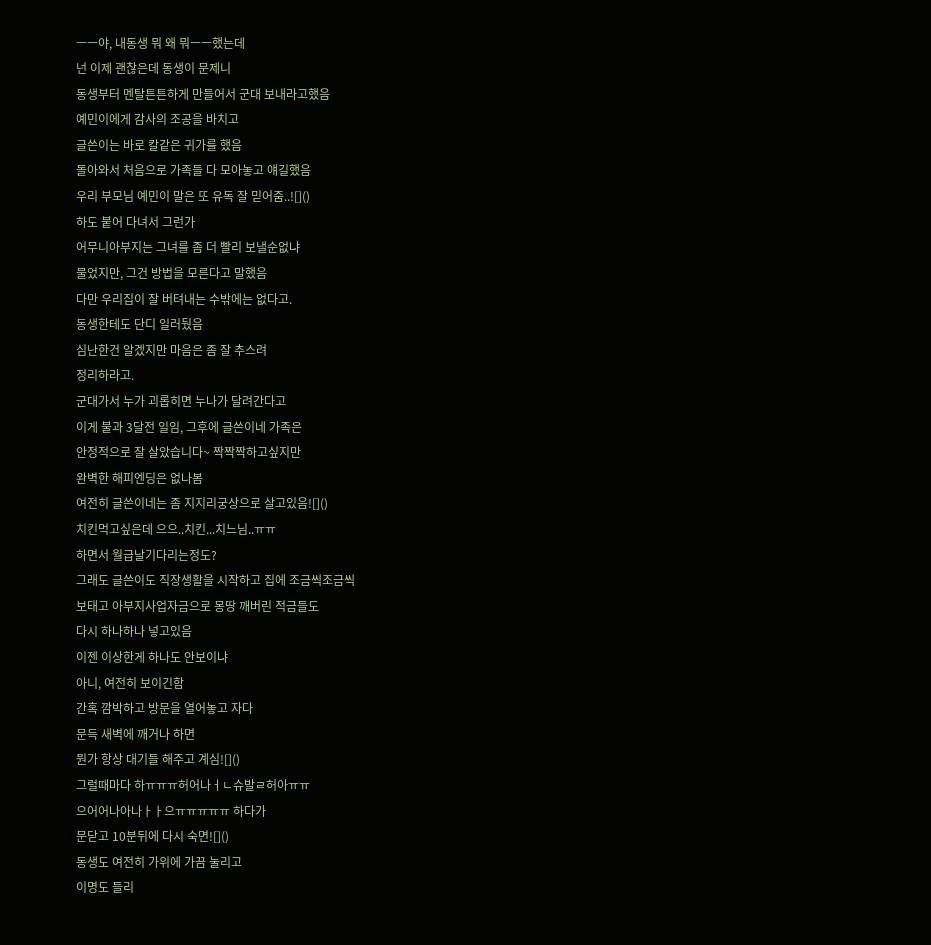ㅡㅡ야, 내동생 뭐 왜 뭐ㅡㅡ했는데
넌 이제 괜찮은데 동생이 문제니
동생부터 멘탈튼튼하게 만들어서 군대 보내라고했음
예민이에게 감사의 조공을 바치고
글쓴이는 바로 칼같은 귀가를 했음
돌아와서 처음으로 가족들 다 모아놓고 얘길했음
우리 부모님 예민이 말은 또 유독 잘 믿어줌..![]()
하도 붙어 다녀서 그런가
어무니아부지는 그녀를 좀 더 빨리 보낼순없냐
물었지만, 그건 방법을 모른다고 말했음
다만 우리집이 잘 버텨내는 수밖에는 없다고.
동생한테도 단디 일러뒀음
심난한건 알겠지만 마음은 좀 잘 추스려
정리하라고.
군대가서 누가 괴롭히면 누나가 달려간다고
이게 불과 3달전 일임, 그후에 글쓴이네 가족은
안정적으로 잘 살았습니다~ 짝짝짝하고싶지만
완벽한 해피엔딩은 없나봄
여전히 글쓴이네는 좀 지지리궁상으로 살고있음![]()
치킨먹고싶은데 으으..치킨...치느님..ㅠㅠ
하면서 월급날기다리는정도?
그래도 글쓴이도 직장생활을 시작하고 집에 조금씩조금씩
보태고 아부지사업자금으로 몽땅 깨버린 적금들도
다시 하나하나 넣고있음
이젠 이상한게 하나도 안보이냐
아니, 여전히 보이긴함
간혹 깜박하고 방문을 열어놓고 자다
문득 새벽에 깨거나 하면
뭔가 항상 대기들 해주고 계심![]()
그럴때마다 하ㅠㅠㅠ허어나ㅓㄴ슈발ㄹ허아ㅠㅠ
으어어나아나ㅏㅏ으ㅠㅠㅠㅠㅠ 하다가
문닫고 10분뒤에 다시 숙면![]()
동생도 여전히 가위에 가끔 눌리고
이명도 들리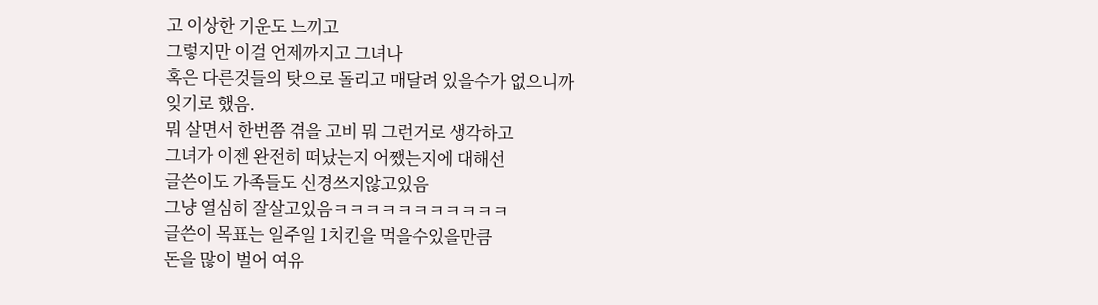고 이상한 기운도 느끼고
그렇지만 이걸 언제까지고 그녀나
혹은 다른것들의 탓으로 돌리고 매달려 있을수가 없으니까
잊기로 했음.
뭐 살면서 한번쯤 겪을 고비 뭐 그런거로 생각하고
그녀가 이젠 완전히 떠났는지 어쨌는지에 대해선
글쓴이도 가족들도 신경쓰지않고있음
그냥 열심히 잘살고있음ㅋㅋㅋㅋㅋㅋㅋㅋㅋㅋㅋ
글쓴이 목표는 일주일 1치킨을 먹을수있을만큼
돈을 많이 벌어 여유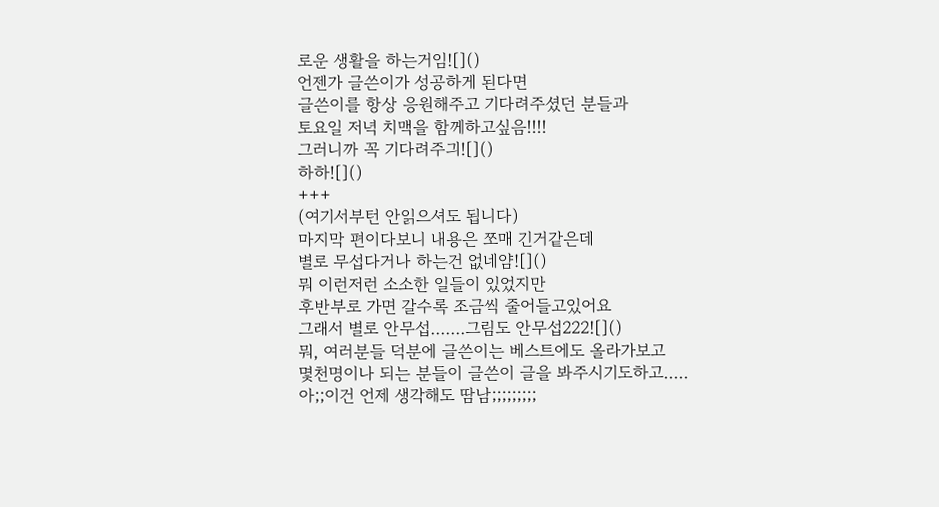로운 생활을 하는거임![]()
언젠가 글쓴이가 성공하게 된다면
글쓴이를 항상 응원해주고 기다려주셨던 분들과
토요일 저녁 치맥을 함께하고싶음!!!!
그러니까 꼭 기다려주긔![]()
하하![]()
+++
(여기서부턴 안읽으셔도 됩니다)
마지막 편이다보니 내용은 쪼매 긴거같은데
별로 무섭다거나 하는건 없네얌![]()
뭐 이런저런 소소한 일들이 있었지만
후반부로 가면 갈수록 조금씩 줄어들고있어요
그래서 별로 안무섭.......그림도 안무섭222![]()
뭐, 여러분들 덕분에 글쓴이는 베스트에도 올라가보고
몇천명이나 되는 분들이 글쓴이 글을 봐주시기도하고.....
아;;이건 언제 생각해도 땀남;;;;;;;;;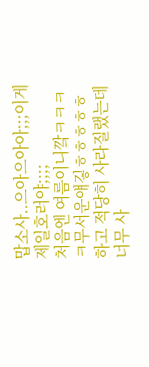맙소사..으아으아아;;;이게제일호러야;;;;
처음엔 여름이니깤ㅋㅋㅋㅋ무서운얘깋ㅎㅎㅎㅎㅎ
하고 적당히 사라질랬는데 너무 사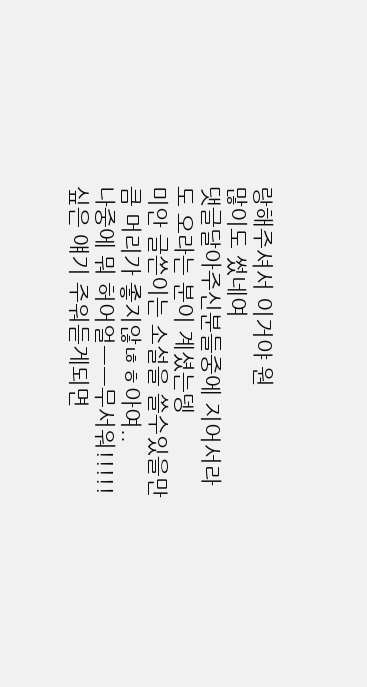랑해주셔서 이거야 원
많이도 썼네여
댓글달아주신분들중에 지어서라도 오라는 분이 계셨는뎅
미안 글쓴이는 소설을 쓸수있을만큼 머리가 좋지않ㄶㅎ아여..
나중에 뭐 허어얼ㅡㅡ무서워!!!!!싶은 얘기 주워듣게되면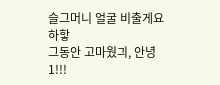슬그머니 얼굴 비출게요 하핳
그동안 고마웠긔, 안녕
1!!!